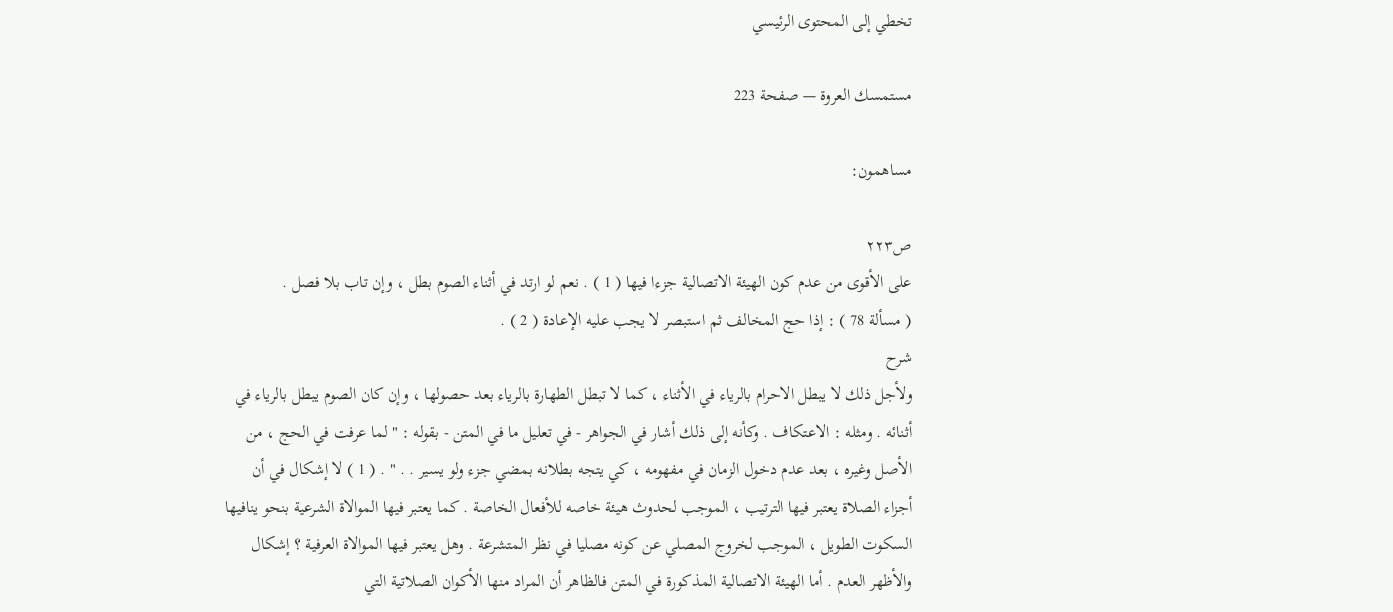تخطي إلى المحتوى الرئيسي

مستمسك العروة — صفحة 223

مساهمون:

ص٢٢٣
على الأقوى من عدم كون الهيئة الاتصالية جزءا فيها ( 1 ) . نعم لو ارتد في أثناء الصوم بطل ، وإن تاب بلا فصل .
( مسألة 78 ) : إذا حج المخالف ثم استبصر لا يجب عليه الإعادة ( 2 ) .
شرح
ولأجل ذلك لا يبطل الاحرام بالرياء في الأثناء ، كما لا تبطل الطهارة بالرياء بعد حصولها ، وإن كان الصوم يبطل بالرياء في أثنائه . ومثله : الاعتكاف . وكأنه إلى ذلك أشار في الجواهر - في تعليل ما في المتن - بقوله : " لما عرفت في الحج ، من الأصل وغيره ، بعد عدم دخول الزمان في مفهومه ، كي يتجه بطلانه بمضي جزء ولو يسير . . " . ( 1 ) لا إشكال في أن أجزاء الصلاة يعتبر فيها الترتيب ، الموجب لحدوث هيئة خاصه للأفعال الخاصة . كما يعتبر فيها الموالاة الشرعية بنحو ينافيها السكوت الطويل ، الموجب لخروج المصلي عن كونه مصليا في نظر المتشرعة . وهل يعتبر فيها الموالاة العرفية ؟ إشكال والأظهر العدم . أما الهيئة الاتصالية المذكورة في المتن فالظاهر أن المراد منها الأكوان الصلاتية التي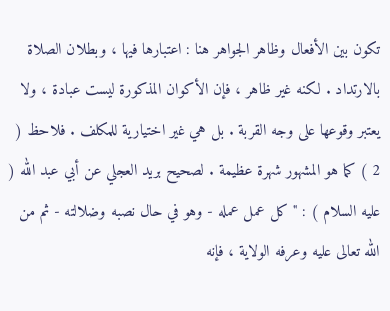تكون بين الأفعال وظاهر الجواهر هنا : اعتبارها فيها ، وبطلان الصلاة بالارتداد . لكنه غير ظاهر ، فإن الأكوان المذكورة ليست عبادة ، ولا يعتبر وقوعها على وجه القربة . بل هي غير اختيارية للمكلف . فلاحظ ( 2 ) كما هو المشهور شهرة عظيمة . لصحيح بريد العجلي عن أبي عبد الله ( عليه السلام ) : " كل عمل عمله - وهو في حال نصبه وضلالته - ثم من الله تعالى عليه وعرفه الولاية ، فإنه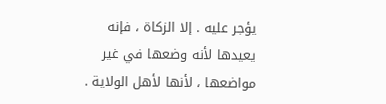يؤجر عليه . إلا الزكاة ، فإنه يعيدها لأنه وضعها في غير مواضعها ، لأنها لأهل الولاية .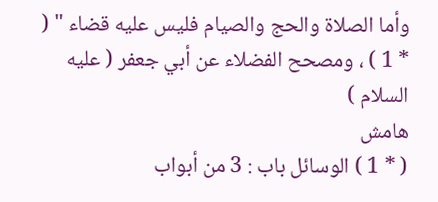وأما الصلاة والحج والصيام فليس عليه قضاء " ( * 1 ) ، ومصحح الفضلاء عن أبي جعفر ( عليه السلام )
هامش
( * 1 ) الوسائل باب : 3 من أبواب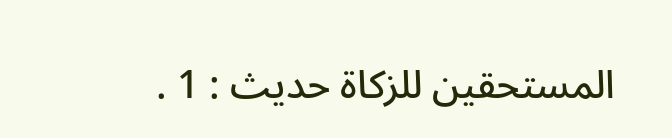المستحقين للزكاة حديث : 1 .